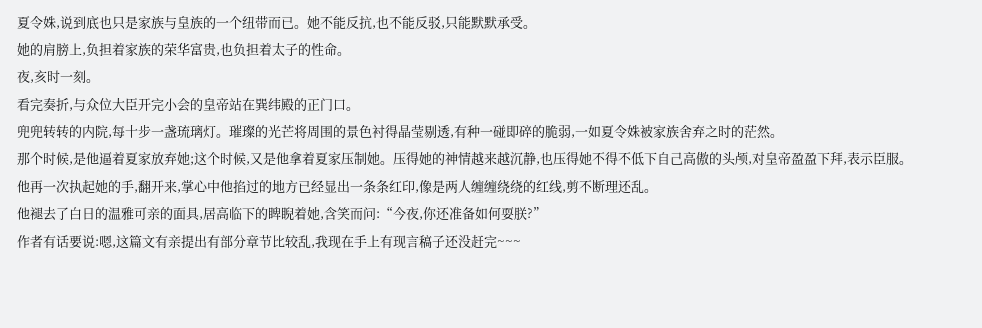夏令姝,说到底也只是家族与皇族的一个纽带而已。她不能反抗,也不能反驳,只能默默承受。
她的肩膀上,负担着家族的荣华富贵,也负担着太子的性命。
夜,亥时一刻。
看完奏折,与众位大臣开完小会的皇帝站在巽纬殿的正门口。
兜兜转转的内院,每十步一盏琉璃灯。璀璨的光芒将周围的景色衬得晶莹剔透,有种一碰即碎的脆弱,一如夏令姝被家族舍弃之时的茫然。
那个时候,是他逼着夏家放弃她;这个时候,又是他拿着夏家压制她。压得她的神情越来越沉静,也压得她不得不低下自己高傲的头颅,对皇帝盈盈下拜,表示臣服。
他再一次执起她的手,翻开来,掌心中他掐过的地方已经显出一条条红印,像是两人缠缠绕绕的红线,剪不断理还乱。
他褪去了白日的温雅可亲的面具,居高临下的睥睨着她,含笑而问:“今夜,你还准备如何耍朕?”
作者有话要说:嗯,这篇文有亲提出有部分章节比较乱,我现在手上有现言稿子还没赶完~~~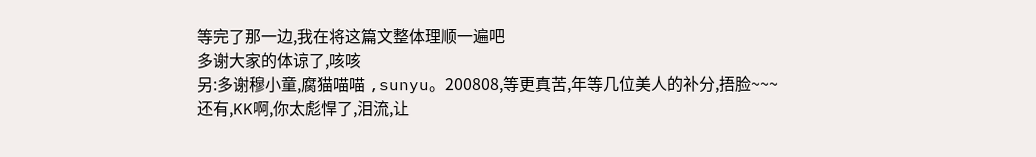等完了那一边,我在将这篇文整体理顺一遍吧
多谢大家的体谅了,咳咳
另:多谢穆小童,腐猫喵喵 ,sunyu。200808,等更真苦,年等几位美人的补分,捂脸~~~
还有,KK啊,你太彪悍了,泪流,让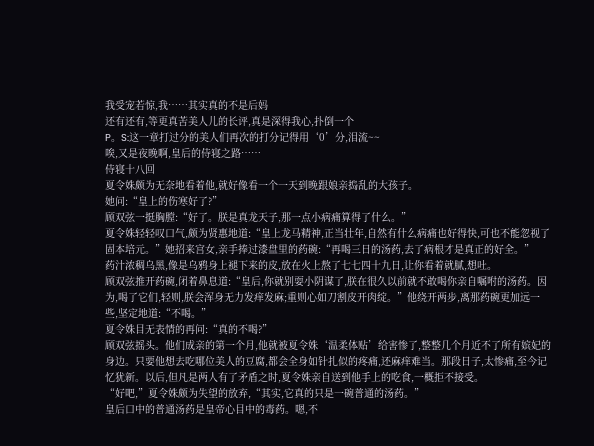我受宠若惊,我……其实真的不是后妈
还有还有,等更真苦美人儿的长评,真是深得我心,扑倒一个
P。S:这一章打过分的美人们再次的打分记得用‘0’分,泪流~~
唉,又是夜晚啊,皇后的侍寝之路……
侍寝十八回
夏令姝颇为无奈地看着他,就好像看一个一天到晚跟娘亲捣乱的大孩子。
她问:“皇上的伤寒好了?”
顾双弦一挺胸膛:“好了。朕是真龙天子,那一点小病痛算得了什么。”
夏令姝轻轻叹口气,颇为贤惠地道:“皇上龙马精神,正当壮年,自然有什么病痛也好得快,可也不能忽视了固本培元。”她招来宫女,亲手捧过漆盘里的药碗:“再喝三日的汤药,去了病根才是真正的好全。”
药汁浓稠乌黑,像是乌鸦身上褪下来的皮,放在火上熬了七七四十九日,让你看着就腻,想吐。
顾双弦推开药碗,闭着鼻息道:“皇后,你就别耍小阴谋了,朕在很久以前就不敢喝你亲自嘱咐的汤药。因为,喝了它们,轻则,朕会浑身无力发痒发麻;重则心如刀割皮开肉绽。”他绕开两步,离那药碗更加远一些,坚定地道:“不喝。”
夏令姝目无表情的再问:“真的不喝?”
顾双弦摇头。他们成亲的第一个月,他就被夏令姝‘温柔体贴’给害惨了,整整几个月近不了所有嫔妃的身边。只要他想去吃哪位美人的豆腐,都会全身如针扎似的疼痛,还麻痒难当。那段日子,太惨痛,至今记忆犹新。以后,但凡是两人有了矛盾之时,夏令姝亲自送到他手上的吃食,一概拒不接受。
“好吧,”夏令姝颇为失望的放弃,“其实,它真的只是一碗普通的汤药。”
皇后口中的普通汤药是皇帝心目中的毒药。嗯,不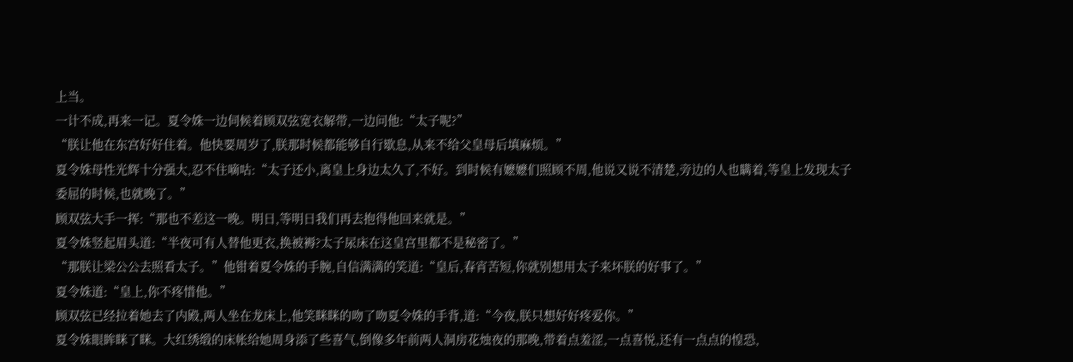上当。
一计不成,再来一记。夏令姝一边伺候着顾双弦宽衣解带,一边问他:“太子呢?”
“朕让他在东宫好好住着。他快要周岁了,朕那时候都能够自行歇息,从来不给父皇母后填麻烦。”
夏令姝母性光辉十分强大,忍不住嘀咕:“太子还小,离皇上身边太久了,不好。到时候有嬷嬷们照顾不周,他说又说不清楚,旁边的人也瞒着,等皇上发现太子委屈的时候,也就晚了。”
顾双弦大手一挥:“那也不差这一晚。明日,等明日我们再去抱得他回来就是。”
夏令姝竖起眉头道:“半夜可有人替他更衣,换被褥?太子尿床在这皇宫里都不是秘密了。”
“那朕让梁公公去照看太子。”他钳着夏令姝的手腕,自信满满的笑道:“皇后,春宵苦短,你就别想用太子来坏朕的好事了。”
夏令姝道:“皇上,你不疼惜他。”
顾双弦已经拉着她去了内殿,两人坐在龙床上,他笑眯眯的吻了吻夏令姝的手背,道:“今夜,朕只想好好疼爱你。”
夏令姝眼眸眯了眯。大红绣缎的床帐给她周身添了些喜气,倒像多年前两人洞房花烛夜的那晚,带着点羞涩,一点喜悦,还有一点点的惶恐,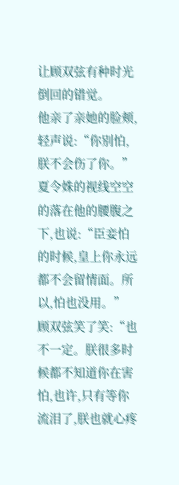让顾双弦有种时光倒回的错觉。
他亲了亲她的脸颊,轻声说:“你别怕,朕不会伤了你。”
夏令姝的视线空空的落在他的腰腹之下,也说:“臣妾怕的时候,皇上你永远都不会留情面。所以,怕也没用。”
顾双弦笑了笑:“也不一定。朕很多时候都不知道你在害怕,也许,只有等你流泪了,朕也就心疼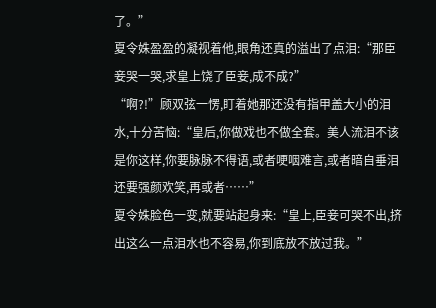了。”
夏令姝盈盈的凝视着他,眼角还真的溢出了点泪:“那臣妾哭一哭,求皇上饶了臣妾,成不成?”
“啊?!”顾双弦一愣,盯着她那还没有指甲盖大小的泪水,十分苦恼:“皇后,你做戏也不做全套。美人流泪不该是你这样,你要脉脉不得语,或者哽咽难言,或者暗自垂泪还要强颜欢笑,再或者……”
夏令姝脸色一变,就要站起身来:“皇上,臣妾可哭不出,挤出这么一点泪水也不容易,你到底放不放过我。”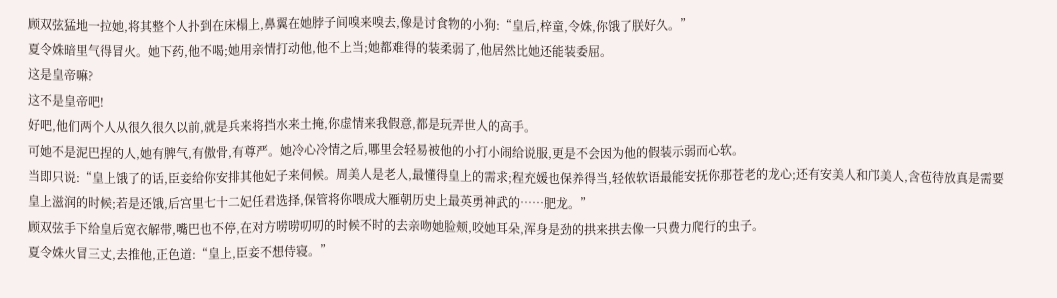顾双弦猛地一拉她,将其整个人扑到在床榻上,鼻翼在她脖子间嗅来嗅去,像是讨食物的小狗:“皇后,梓童,令姝,你饿了朕好久。”
夏令姝暗里气得冒火。她下药,他不喝;她用亲情打动他,他不上当;她都难得的装柔弱了,他居然比她还能装委屈。
这是皇帝嘛?
这不是皇帝吧!
好吧,他们两个人从很久很久以前,就是兵来将挡水来土掩,你虚情来我假意,都是玩弄世人的高手。
可她不是泥巴捏的人,她有脾气,有傲骨,有尊严。她冷心冷情之后,哪里会轻易被他的小打小闹给说服,更是不会因为他的假装示弱而心软。
当即只说:“皇上饿了的话,臣妾给你安排其他妃子来伺候。周美人是老人,最懂得皇上的需求;程充媛也保养得当,轻侬软语最能安抚你那苍老的龙心;还有安美人和邝美人,含苞待放真是需要皇上滋润的时候;若是还饿,后宫里七十二妃任君选择,保管将你喂成大雁朝历史上最英勇神武的……肥龙。”
顾双弦手下给皇后宽衣解带,嘴巴也不停,在对方唠唠叨叨的时候不时的去亲吻她脸颊,咬她耳朵,浑身是劲的拱来拱去像一只费力爬行的虫子。
夏令姝火冒三丈,去推他,正色道:“皇上,臣妾不想侍寝。”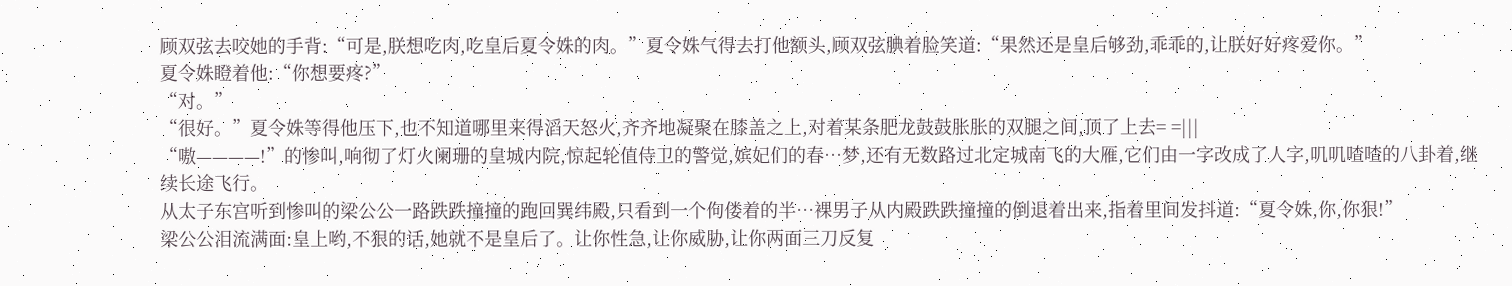顾双弦去咬她的手背:“可是,朕想吃肉,吃皇后夏令姝的肉。”夏令姝气得去打他额头,顾双弦腆着脸笑道:“果然还是皇后够劲,乖乖的,让朕好好疼爱你。”
夏令姝瞪着他:“你想要疼?”
“对。”
“很好。”夏令姝等得他压下,也不知道哪里来得滔天怒火,齐齐地凝聚在膝盖之上,对着某条肥龙鼓鼓胀胀的双腿之间,顶了上去= =|||
“嗷————!”的惨叫,响彻了灯火阑珊的皇城内院,惊起轮值侍卫的警觉,嫔妃们的春…梦,还有无数路过北定城南飞的大雁,它们由一字改成了人字,叽叽喳喳的八卦着,继续长途飞行。
从太子东宫听到惨叫的梁公公一路跌跌撞撞的跑回巽纬殿,只看到一个佝偻着的半…裸男子从内殿跌跌撞撞的倒退着出来,指着里间发抖道:“夏令姝,你,你狠!”
梁公公泪流满面:皇上哟,不狠的话,她就不是皇后了。让你性急,让你威胁,让你两面三刀反复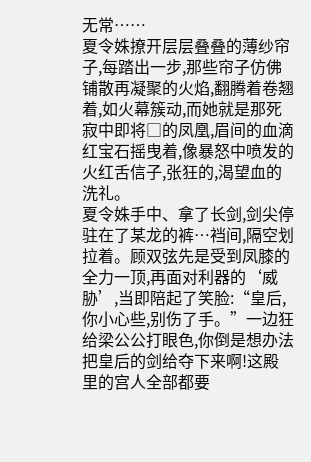无常……
夏令姝撩开层层叠叠的薄纱帘子,每踏出一步,那些帘子仿佛铺散再凝聚的火焰,翻腾着卷翘着,如火幕簇动,而她就是那死寂中即将□的凤凰,眉间的血滴红宝石摇曳着,像暴怒中喷发的火红舌信子,张狂的,渴望血的洗礼。
夏令姝手中、拿了长剑,剑尖停驻在了某龙的裤…裆间,隔空划拉着。顾双弦先是受到凤膝的全力一顶,再面对利器的‘威胁’,当即陪起了笑脸:“皇后,你小心些,别伤了手。”一边狂给梁公公打眼色,你倒是想办法把皇后的剑给夺下来啊!这殿里的宫人全部都要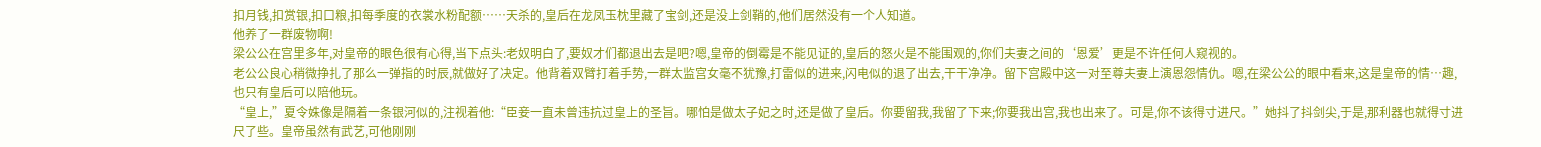扣月钱,扣赏银,扣口粮,扣每季度的衣裳水粉配额……天杀的,皇后在龙凤玉枕里藏了宝剑,还是没上剑鞘的,他们居然没有一个人知道。
他养了一群废物啊!
梁公公在宫里多年,对皇帝的眼色很有心得,当下点头:老奴明白了,要奴才们都退出去是吧?嗯,皇帝的倒霉是不能见证的,皇后的怒火是不能围观的,你们夫妻之间的‘恩爱’更是不许任何人窥视的。
老公公良心稍微挣扎了那么一弹指的时辰,就做好了决定。他背着双臂打着手势,一群太监宫女毫不犹豫,打雷似的进来,闪电似的退了出去,干干净净。留下宫殿中这一对至尊夫妻上演恩怨情仇。嗯,在梁公公的眼中看来,这是皇帝的情…趣,也只有皇后可以陪他玩。
“皇上,”夏令姝像是隔着一条银河似的,注视着他:“臣妾一直未曾违抗过皇上的圣旨。哪怕是做太子妃之时,还是做了皇后。你要留我,我留了下来;你要我出宫,我也出来了。可是,你不该得寸进尺。”她抖了抖剑尖,于是,那利器也就得寸进尺了些。皇帝虽然有武艺,可他刚刚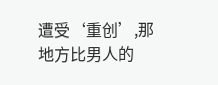遭受‘重创’,那地方比男人的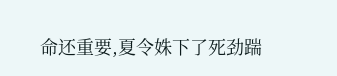命还重要,夏令姝下了死劲踹